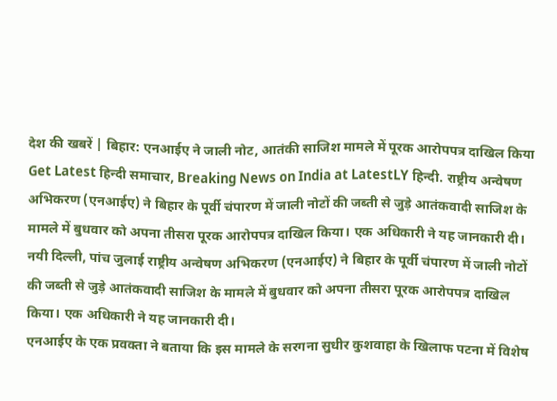देश की खबरें | बिहार: एनआईए ने जाली नोट, आतंकी साजिश मामले में पूरक आरोपपत्र दाखिल किया
Get Latest हिन्दी समाचार, Breaking News on India at LatestLY हिन्दी. राष्ट्रीय अन्वेषण अभिकरण (एनआईए) ने बिहार के पूर्वी चंपारण में जाली नोटों की जब्ती से जुड़े आतंकवादी साजिश के मामले में बुधवार को अपना तीसरा पूरक आरोपपत्र दाखिल किया। एक अधिकारी ने यह जानकारी दी।
नयी दिल्ली, पांच जुलाई राष्ट्रीय अन्वेषण अभिकरण (एनआईए) ने बिहार के पूर्वी चंपारण में जाली नोटों की जब्ती से जुड़े आतंकवादी साजिश के मामले में बुधवार को अपना तीसरा पूरक आरोपपत्र दाखिल किया। एक अधिकारी ने यह जानकारी दी।
एनआईए के एक प्रवक्ता ने बताया कि इस मामले के सरगना सुधीर कुशवाहा के खिलाफ पटना में विशेष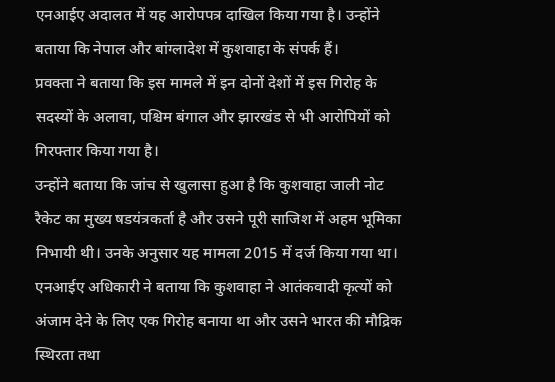एनआईए अदालत में यह आरोपपत्र दाखिल किया गया है। उन्होंने बताया कि नेपाल और बांग्लादेश में कुशवाहा के संपर्क हैं।
प्रवक्ता ने बताया कि इस मामले में इन दोनों देशों में इस गिरोह के सदस्यों के अलावा, पश्चिम बंगाल और झारखंड से भी आरोपियों को गिरफ्तार किया गया है।
उन्होंने बताया कि जांच से खुलासा हुआ है कि कुशवाहा जाली नोट रैकेट का मुख्य षडयंत्रकर्ता है और उसने पूरी साजिश में अहम भूमिका निभायी थी। उनके अनुसार यह मामला 2015 में दर्ज किया गया था।
एनआईए अधिकारी ने बताया कि कुशवाहा ने आतंकवादी कृत्यों को अंजाम देने के लिए एक गिरोह बनाया था और उसने भारत की मौद्रिक स्थिरता तथा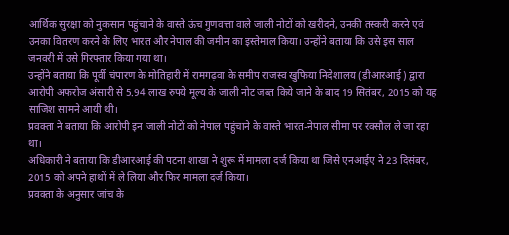आर्थिक सुरक्षा को नुकसान पहुंचाने के वास्ते ऊंच गुणवत्ता वाले जाली नोटों को खरीदने, उनकी तस्करी करने एवं उनका वितरण करने के लिए भारत और नेपाल की जमीन का इस्तेमाल किया। उन्होंने बताया कि उसे इस साल जनवरी में उसे गिरफ्तार किया गया था।
उन्होंने बताया कि पूर्वी चंपारण के मोतिहारी में रामगढ़वा के समीप राजस्व खुफिया निदेशालय (डीआरआई) द्वारा आरोपी अफरोज अंसारी से 5.94 लाख रुपये मूल्य के जाली नोट जब्त किये जाने के बाद 19 सितंबर, 2015 को यह साजिश सामने आयी थी।
प्रवक्ता ने बताया कि आरोपी इन जाली नोटों को नेपाल पहुंचाने के वास्ते भारत-नेपाल सीमा पर रक्सौल ले जा रहा था।
अधिकारी ने बताया कि डीआरआई की पटना शाखा ने शुरू में मामला दर्ज किया था जिसे एनआईए ने 23 दिसंबर, 2015 को अपने हाथों में ले लिया और फिर मामला दर्ज किया।
प्रवक्ता के अनुसार जांच के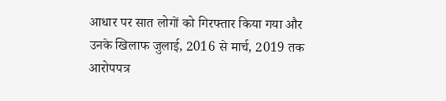आधार पर सात लोगों को गिरफ्तार किया गया और उनके खिलाफ जुलाई, 2016 से मार्च, 2019 तक आरोपपत्र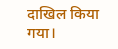दाखिल किया गया।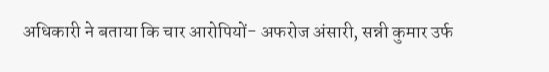अधिकारी ने बताया कि चार आरोपियों- अफरोज अंसारी, सन्नी कुमार उर्फ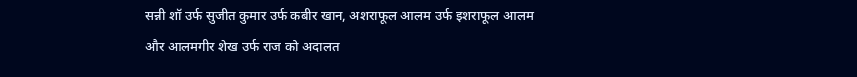सन्नी शॉ उर्फ सुजीत कुमार उर्फ कबीर खान, अशराफूल आलम उर्फ इशराफूल आलम और आलमगीर शेख उर्फ राज को अदालत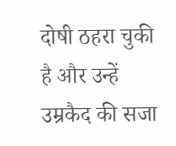दोषी ठहरा चुकी है और उन्हें उम्रकैद की सजा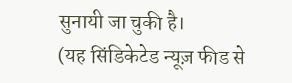सुनायी जा चुकी है।
(यह सिंडिकेटेड न्यूज़ फीड से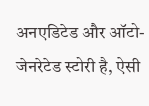अनएडिटेड और ऑटो-जेनरेटेड स्टोरी है, ऐसी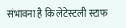संभावना है कि लेटेस्टली स्टाफ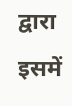द्वारा इसमें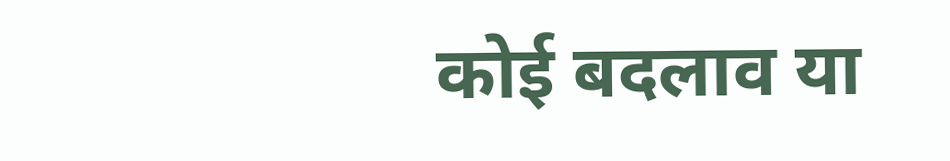कोई बदलाव या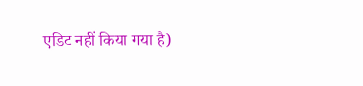एडिट नहीं किया गया है)